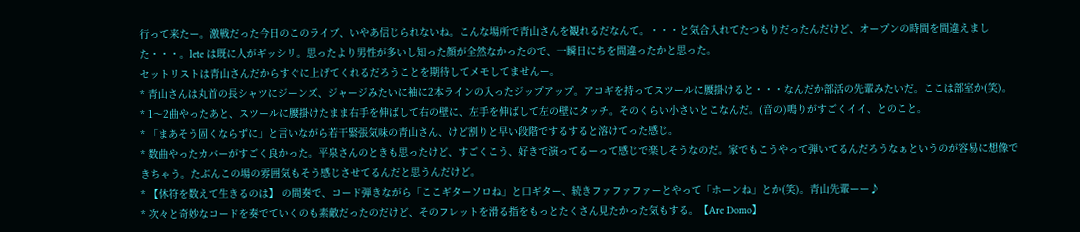行って来たー。激戦だった今日のこのライブ、いやあ信じられないね。こんな場所で青山さんを観れるだなんて。・・・と気合入れてたつもりだったんだけど、オープンの時間を間違えました・・・。lete は既に人がギッシリ。思ったより男性が多いし知った顔が全然なかったので、一瞬日にちを間違ったかと思った。
セットリストは青山さんだからすぐに上げてくれるだろうことを期待してメモしてませんー。
* 青山さんは丸首の長シャツにジーンズ、ジャージみたいに袖に2本ラインの入ったジップアップ。アコギを持ってスツールに腰掛けると・・・なんだか部活の先輩みたいだ。ここは部室か(笑)。
* 1〜2曲やったあと、スツールに腰掛けたまま右手を伸ばして右の壁に、左手を伸ばして左の壁にタッチ。そのくらい小さいとこなんだ。(音の)鳴りがすごくイイ、とのこと。
* 「まあそう固くならずに」と言いながら若干緊張気味の青山さん、けど割りと早い段階でするすると溶けてった感じ。
* 数曲やったカバーがすごく良かった。平泉さんのときも思ったけど、すごくこう、好きで演ってるーって感じで楽しそうなのだ。家でもこうやって弾いてるんだろうなぁというのが容易に想像できちゃう。たぶんこの場の雰囲気もそう感じさせてるんだと思うんだけど。
* 【休符を数えて生きるのは】 の間奏で、コード弾きながら「ここギターソロね」と口ギター、続きファファファーとやって「ホーンね」とか(笑)。青山先輩ーー♪
* 次々と奇妙なコードを奏でていくのも素敵だったのだけど、そのフレットを滑る指をもっとたくさん見たかった気もする。【Are Domo】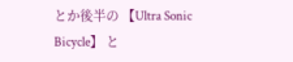とか後半の 【Ultra Sonic Bicycle】 と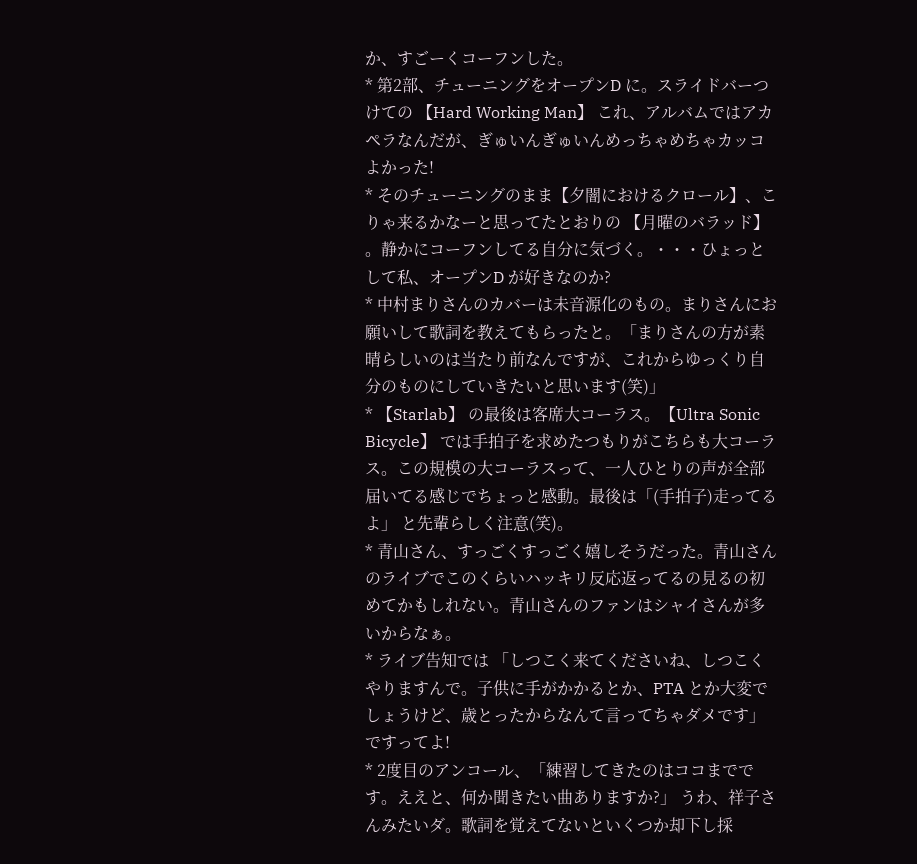か、すごーくコーフンした。
* 第2部、チューニングをオープンD に。スライドバーつけての 【Hard Working Man】 これ、アルバムではアカペラなんだが、ぎゅいんぎゅいんめっちゃめちゃカッコよかった!
* そのチューニングのまま【夕闇におけるクロール】、こりゃ来るかなーと思ってたとおりの 【月曜のバラッド】 。静かにコーフンしてる自分に気づく。・・・ひょっとして私、オープンD が好きなのか?
* 中村まりさんのカバーは未音源化のもの。まりさんにお願いして歌詞を教えてもらったと。「まりさんの方が素晴らしいのは当たり前なんですが、これからゆっくり自分のものにしていきたいと思います(笑)」
* 【Starlab】 の最後は客席大コーラス。【Ultra Sonic Bicycle】 では手拍子を求めたつもりがこちらも大コーラス。この規模の大コーラスって、一人ひとりの声が全部届いてる感じでちょっと感動。最後は「(手拍子)走ってるよ」 と先輩らしく注意(笑)。
* 青山さん、すっごくすっごく嬉しそうだった。青山さんのライブでこのくらいハッキリ反応返ってるの見るの初めてかもしれない。青山さんのファンはシャイさんが多いからなぁ。
* ライブ告知では 「しつこく来てくださいね、しつこくやりますんで。子供に手がかかるとか、PTA とか大変でしょうけど、歳とったからなんて言ってちゃダメです」 ですってよ!
* 2度目のアンコール、「練習してきたのはココまでです。ええと、何か聞きたい曲ありますか?」 うわ、祥子さんみたいダ。歌詞を覚えてないといくつか却下し採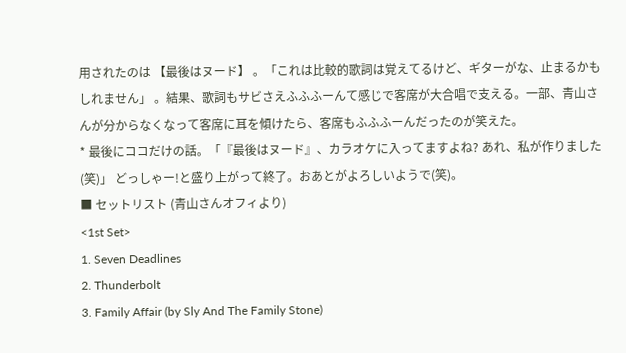用されたのは 【最後はヌード】 。「これは比較的歌詞は覚えてるけど、ギターがな、止まるかもしれません」 。結果、歌詞もサビさえふふふーんて感じで客席が大合唱で支える。一部、青山さんが分からなくなって客席に耳を傾けたら、客席もふふふーんだったのが笑えた。
* 最後にココだけの話。「『最後はヌード』、カラオケに入ってますよね? あれ、私が作りました(笑)」 どっしゃー!と盛り上がって終了。おあとがよろしいようで(笑)。
■ セットリスト (青山さんオフィより)
<1st Set>
1. Seven Deadlines
2. Thunderbolt
3. Family Affair (by Sly And The Family Stone)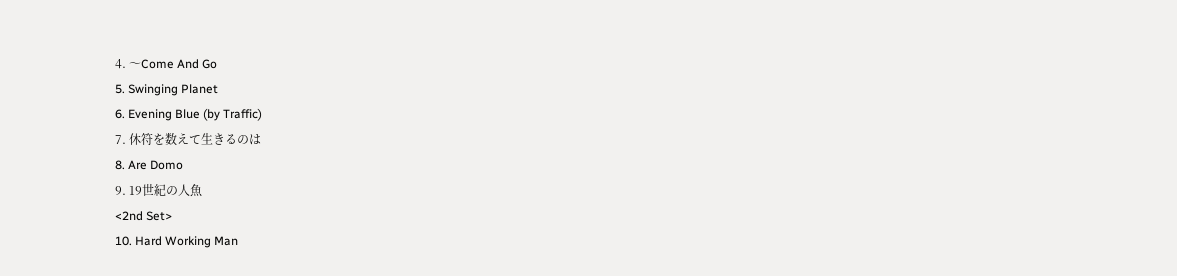4. 〜Come And Go
5. Swinging Planet
6. Evening Blue (by Traffic)
7. 休符を数えて生きるのは
8. Are Domo
9. 19世紀の人魚
<2nd Set>
10. Hard Working Man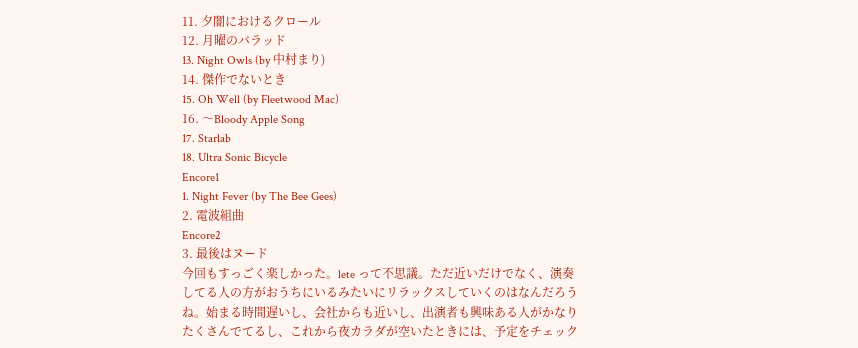11. 夕闇におけるクロール
12. 月曜のバラッド
13. Night Owls (by 中村まり)
14. 傑作でないとき
15. Oh Well (by Fleetwood Mac)
16. 〜Bloody Apple Song
17. Starlab
18. Ultra Sonic Bicycle
Encore1
1. Night Fever (by The Bee Gees)
2. 電波組曲
Encore2
3. 最後はヌード
今回もすっごく楽しかった。lete って不思議。ただ近いだけでなく、演奏してる人の方がおうちにいるみたいにリラックスしていくのはなんだろうね。始まる時間遅いし、会社からも近いし、出演者も興味ある人がかなりたくさんでてるし、これから夜カラダが空いたときには、予定をチェック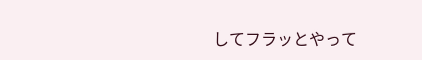してフラッとやって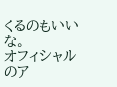くるのもいいな。
オフィシャルのア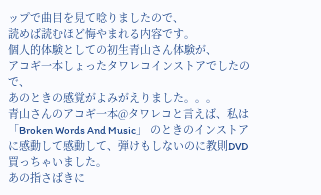ップで曲目を見て唸りましたので、
読めば読むほど悔やまれる内容です。
個人的体験としての初生青山さん体験が、
アコギ一本しょったタワレコインストアでしたので、
あのときの感覚がよみがえりました。。。
青山さんのアコギ一本@タワレコと言えば、私は 「Broken Words And Music」 のときのインストアに感動して感動して、弾けもしないのに教則DVD買っちゃいました。
あの指さばきに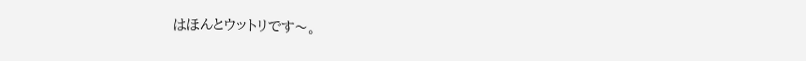はほんとウットリです〜。